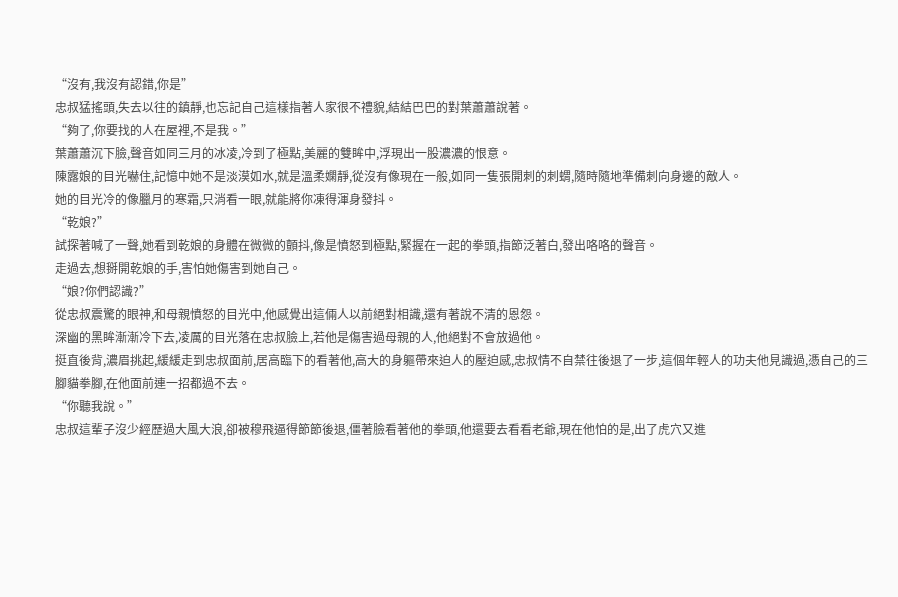“沒有,我沒有認錯,你是”
忠叔猛搖頭,失去以往的鎮靜,也忘記自己這樣指著人家很不禮貌,結結巴巴的對葉蕭蕭說著。
“夠了,你要找的人在屋裡,不是我。”
葉蕭蕭沉下臉,聲音如同三月的冰凌,冷到了極點,美麗的雙眸中,浮現出一股濃濃的恨意。
陳露娘的目光嚇住,記憶中她不是淡漠如水,就是溫柔嫻靜,從沒有像現在一般,如同一隻張開刺的刺蝟,隨時隨地準備刺向身邊的敵人。
她的目光冷的像臘月的寒霜,只消看一眼,就能將你凍得渾身發抖。
“乾娘?”
試探著喊了一聲,她看到乾娘的身體在微微的顫抖,像是憤怒到極點,緊握在一起的拳頭,指節泛著白,發出咯咯的聲音。
走過去,想掰開乾娘的手,害怕她傷害到她自己。
“娘?你們認識?”
從忠叔震驚的眼神,和母親憤怒的目光中,他感覺出這倆人以前絕對相識,還有著說不清的恩怨。
深幽的黑眸漸漸冷下去,凌厲的目光落在忠叔臉上,若他是傷害過母親的人,他絕對不會放過他。
挺直後背,濃眉挑起,緩緩走到忠叔面前,居高臨下的看著他,高大的身軀帶來迫人的壓迫感,忠叔情不自禁往後退了一步,這個年輕人的功夫他見識過,憑自己的三腳貓拳腳,在他面前連一招都過不去。
“你聽我說。”
忠叔這輩子沒少經歷過大風大浪,卻被穆飛逼得節節後退,僵著臉看著他的拳頭,他還要去看看老爺,現在他怕的是,出了虎穴又進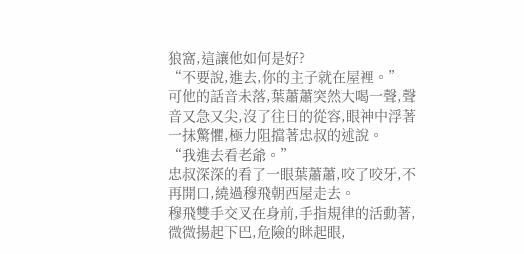狼窩,這讓他如何是好?
“不要說,進去,你的主子就在屋裡。”
可他的話音未落,葉蕭蕭突然大喝一聲,聲音又急又尖,沒了往日的從容,眼神中浮著一抹驚懼,極力阻擋著忠叔的述說。
“我進去看老爺。”
忠叔深深的看了一眼葉蕭蕭,咬了咬牙,不再開口,繞過穆飛朝西屋走去。
穆飛雙手交叉在身前,手指規律的活動著,微微揚起下巴,危險的眯起眼,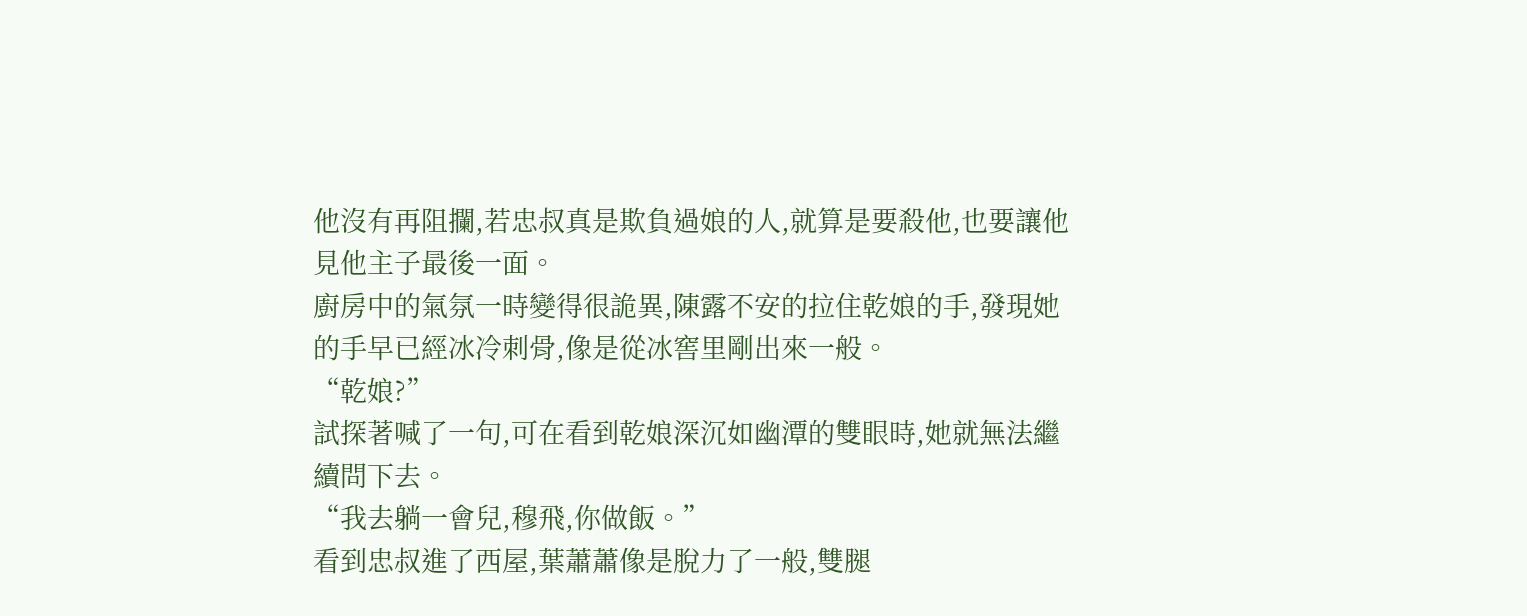他沒有再阻攔,若忠叔真是欺負過娘的人,就算是要殺他,也要讓他見他主子最後一面。
廚房中的氣氛一時變得很詭異,陳露不安的拉住乾娘的手,發現她的手早已經冰冷刺骨,像是從冰窖里剛出來一般。
“乾娘?”
試探著喊了一句,可在看到乾娘深沉如幽潭的雙眼時,她就無法繼續問下去。
“我去躺一會兒,穆飛,你做飯。”
看到忠叔進了西屋,葉蕭蕭像是脫力了一般,雙腿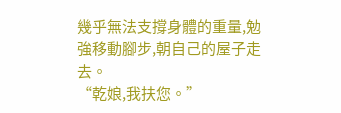幾乎無法支撐身體的重量,勉強移動腳步,朝自己的屋子走去。
“乾娘,我扶您。”